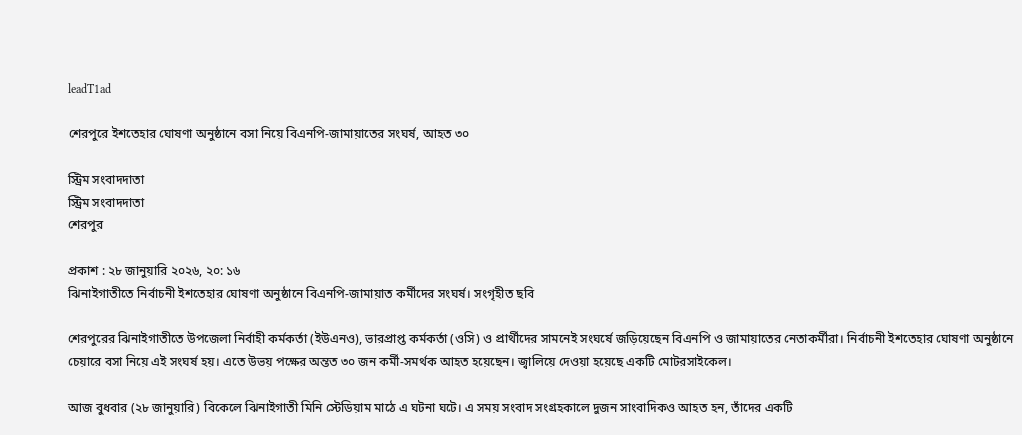leadT1ad

শেরপুরে ইশতেহার ঘোষণা অনুষ্ঠানে বসা নিয়ে বিএনপি-জামায়াতের সংঘর্ষ, আহত ৩০

স্ট্রিম সংবাদদাতা
স্ট্রিম সংবাদদাতা
শেরপুর

প্রকাশ : ২৮ জানুয়ারি ২০২৬, ২০: ১৬
ঝিনাইগাতীতে নির্বাচনী ইশতেহার ঘোষণা অনুষ্ঠানে বিএনপি-জামায়াত কর্মীদের সংঘর্ষ। সংগৃহীত ছবি

শেরপুরের ঝিনাইগাতীতে উপজেলা নির্বাহী কর্মকর্তা (ইউএনও), ভারপ্রাপ্ত কর্মকর্তা (ওসি) ও প্রার্থীদের সামনেই সংঘর্ষে জড়িয়েছেন বিএনপি ও জামায়াতের নেতাকর্মীরা। নির্বাচনী ইশতেহার ঘোষণা অনুষ্ঠানে চেয়ারে বসা নিয়ে এই সংঘর্ষ হয়। এতে উভয় পক্ষের অন্তত ৩০ জন কর্মী-সমর্থক আহত হয়েছেন। জ্বালিয়ে দেওয়া হয়েছে একটি মোটরসাইকেল।

আজ বুধবার (২৮ জানুয়ারি) বিকেলে ঝিনাইগাতী মিনি স্টেডিয়াম মাঠে এ ঘটনা ঘটে। এ সময় সংবাদ সংগ্রহকালে দুজন সাংবাদিকও আহত হন, তাঁদের একটি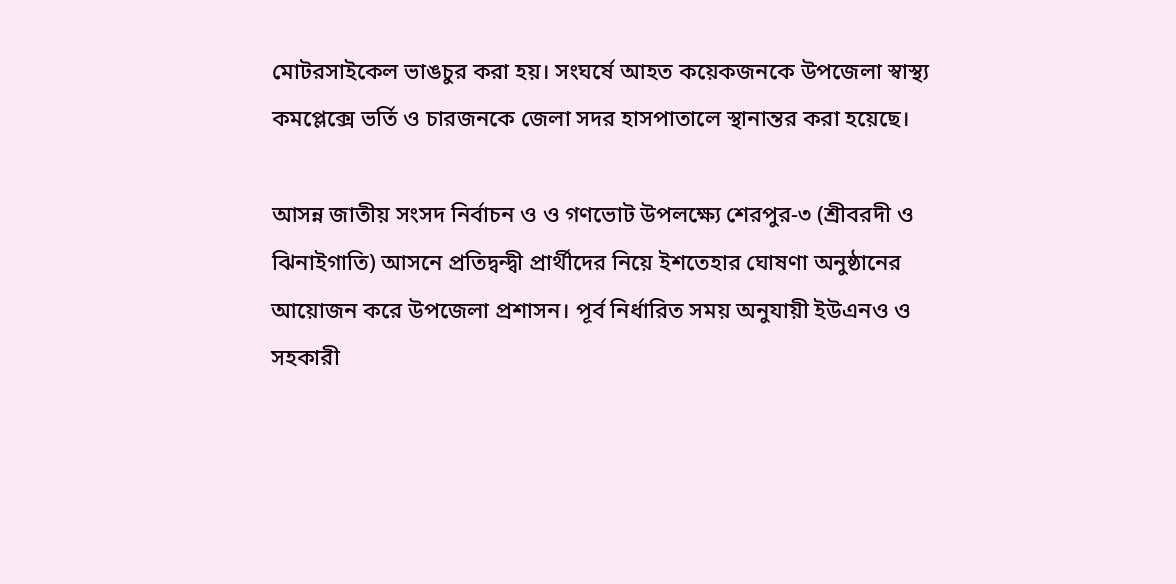মোটরসাইকেল ভাঙচুর করা হয়। সংঘর্ষে আহত কয়েকজনকে উপজেলা স্বাস্থ্য কমপ্লেক্সে ভর্তি ও চারজনকে জেলা সদর হাসপাতালে স্থানান্তর করা হয়েছে।

আসন্ন জাতীয় সংসদ নির্বাচন ও ও গণভোট উপলক্ষ্যে শেরপুর-৩ (শ্রীবরদী ও ঝিনাইগাতি) আসনে প্রতিদ্বন্দ্বী প্রার্থীদের নিয়ে ইশতেহার ঘোষণা অনুষ্ঠানের আয়োজন করে উপজেলা প্রশাসন। পূর্ব নির্ধারিত সময় অনুযায়ী ইউএনও ও সহকারী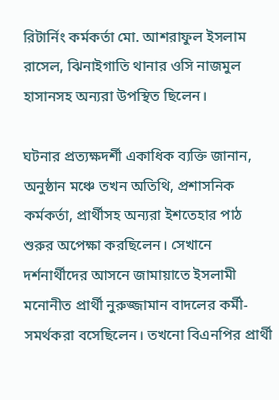রিটার্নিং কর্মকর্তা মো. আশরাফুল ইসলাম রাসেল, ঝিনাইগাতি থানার ওসি নাজমুল হাসানসহ অন্যরা উপস্থিত ছিলেন।

ঘটনার প্রত্যক্ষদর্শী একাধিক ব্যক্তি জানান, অনুষ্ঠান মঞ্চে তখন অতিথি, প্রশাসনিক কর্মকর্তা, প্রার্থীসহ অন্যরা ইশতেহার পাঠ শুরুর অপেক্ষা করছিলেন। সেখানে দর্শনার্থীদের আসনে জামায়াতে ইসলামী মনোনীত প্রার্থী নুরুজ্জামান বাদলের কর্মী-সমর্থকরা বসেছিলেন। তখনো বিএনপির প্রার্থী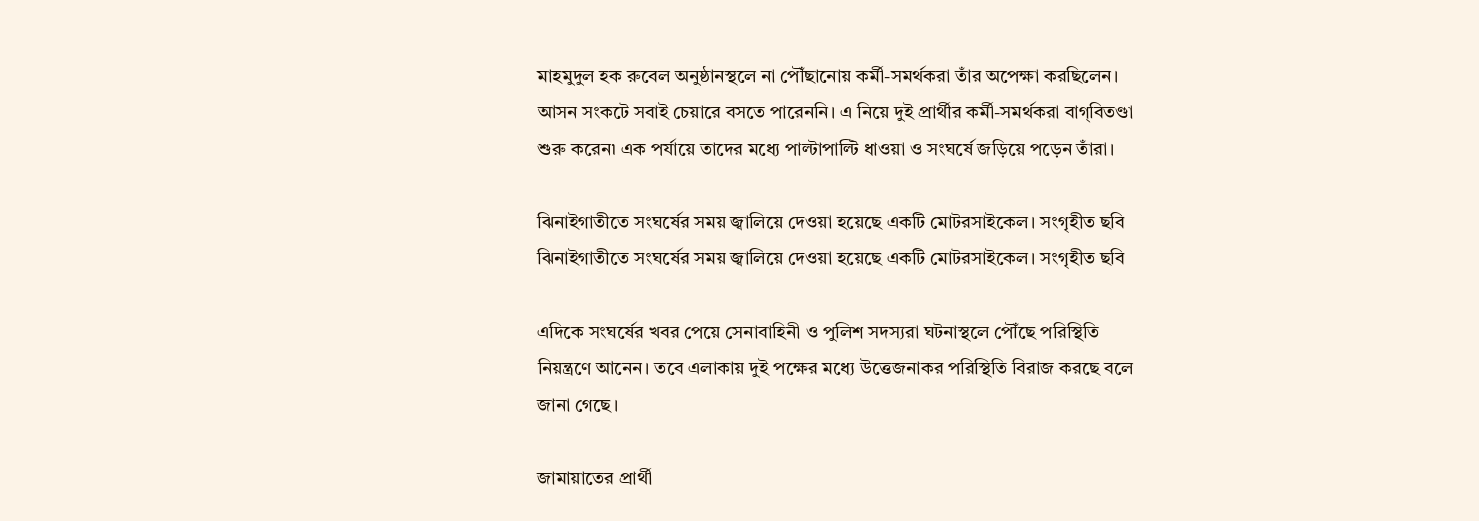মাহমুদুল হক রুবেল অনুষ্ঠানস্থলে না পৌঁছানোয় কর্মী-সমর্থকরা তাঁর অপেক্ষা করছিলেন। আসন সংকটে সবাই চেয়ারে বসতে পারেননি। এ নিয়ে দুই প্রার্থীর কর্মী-সমর্থকরা বাগ্‌বিতণ্ডা শুরু করেন৷ এক পর্যায়ে তাদের মধ্যে পাল্টাপাল্টি ধাওয়া ও সংঘর্ষে জড়িয়ে পড়েন তাঁরা।

ঝিনাইগাতীতে সংঘর্ষের সময় জ্বালিয়ে দেওয়া হয়েছে একটি মোটরসাইকেল। সংগৃহীত ছবি
ঝিনাইগাতীতে সংঘর্ষের সময় জ্বালিয়ে দেওয়া হয়েছে একটি মোটরসাইকেল। সংগৃহীত ছবি

এদিকে সংঘর্ষের খবর পেয়ে সেনাবাহিনী ও পুলিশ সদস্যরা ঘটনাস্থলে পৌঁছে পরিস্থিতি নিয়ন্ত্রণে আনেন। তবে এলাকায় দুই পক্ষের মধ্যে উত্তেজনাকর পরিস্থিতি বিরাজ করছে বলে জানা গেছে।

জামায়াতের প্রার্থী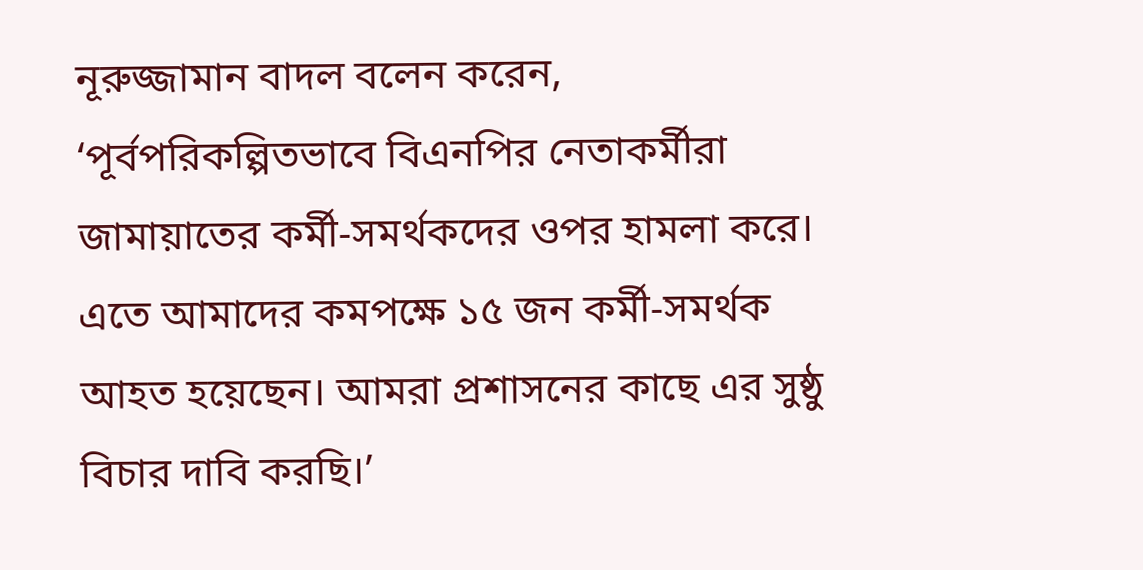নূরুজ্জামান বাদল বলেন করেন, ‘পূর্বপরিকল্পিতভাবে বিএনপির নেতাকর্মীরা জামায়াতের কর্মী-সমর্থকদের ওপর হামলা করে। এতে আমাদের কমপক্ষে ১৫ জন কর্মী-সমর্থক আহত হয়েছেন। আমরা প্রশাসনের কাছে এর সুষ্ঠু বিচার দাবি করছি।’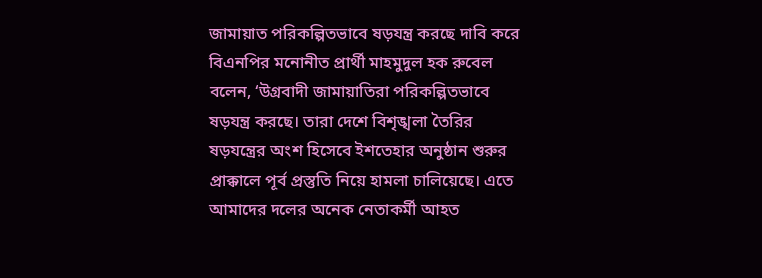জামায়াত পরিকল্পিতভাবে ষড়যন্ত্র করছে দাবি করে বিএনপির মনোনীত প্রার্থী মাহমুদুল হক রুবেল বলেন, ‘উগ্রবাদী জামায়াতিরা পরিকল্পিতভাবে ষড়যন্ত্র করছে। তারা দেশে বিশৃঙ্খলা তৈরির ষড়যন্ত্রের অংশ হিসেবে ইশতেহার অনুষ্ঠান শুরুর প্রাক্কালে পূর্ব প্রস্তুতি নিয়ে হামলা চালিয়েছে। এতে আমাদের দলের অনেক নেতাকর্মী আহত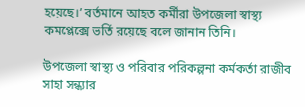হয়েছে।’ বর্তমানে আহত কর্মীরা উপজেলা স্বাস্থ্য কমপ্লেক্সে ভর্তি রয়েছে বলে জানান তিনি।

উপজেলা স্বাস্থ্য ও পরিবার পরিকল্পনা কর্মকর্তা রাজীব সাহা সন্ধ্যার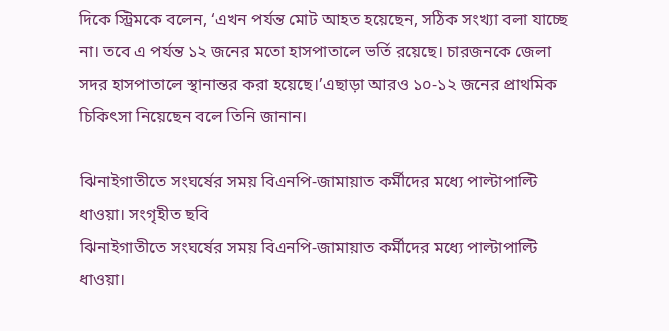দিকে স্ট্রিমকে বলেন, ‘এখন পর্যন্ত মোট আহত হয়েছেন, সঠিক সংখ্যা বলা যাচ্ছে না। তবে এ পর্যন্ত ১২ জনের মতো হাসপাতালে ভর্তি রয়েছে। চারজনকে জেলা সদর হাসপাতালে স্থানান্তর করা হয়েছে।’এছাড়া আরও ১০-১২ জনের প্রাথমিক চিকিৎসা নিয়েছেন বলে তিনি জানান।

ঝিনাইগাতীতে সংঘর্ষের সময় বিএনপি-জামায়াত কর্মীদের মধ্যে পাল্টাপাল্টি ধাওয়া। সংগৃহীত ছবি
ঝিনাইগাতীতে সংঘর্ষের সময় বিএনপি-জামায়াত কর্মীদের মধ্যে পাল্টাপাল্টি ধাওয়া।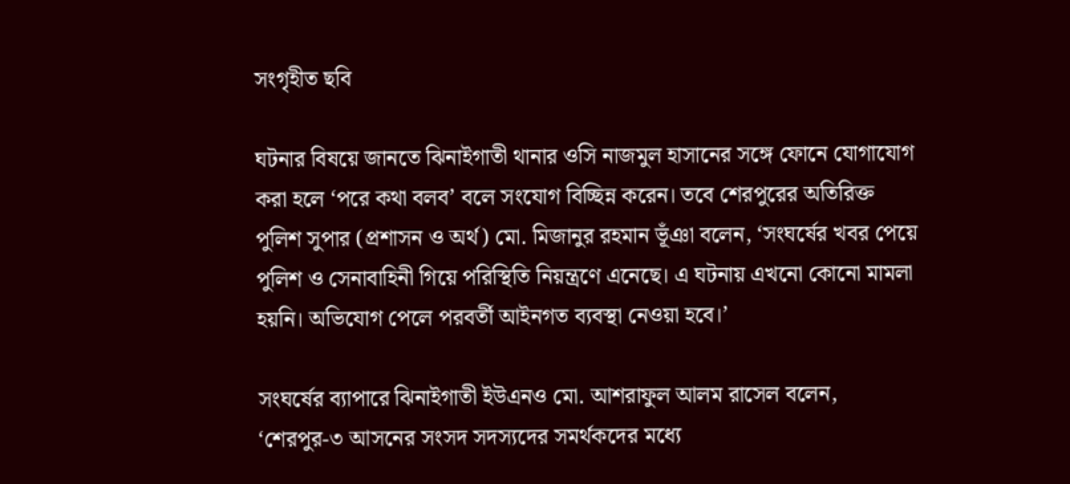সংগৃহীত ছবি

ঘটনার বিষয়ে জানতে ঝিনাইগাতী থানার ওসি নাজমুল হাসানের সঙ্গে ফোনে যোগাযোগ করা হলে ‘পরে কথা বলব’ বলে সংযোগ বিচ্ছিন্ন করেন। তবে শেরপুরের অতিরিক্ত পুলিশ সুপার (প্রশাসন ও অর্থ) মো. মিজানুর রহমান ভূঁঞা বলেন, ‘সংঘর্ষের খবর পেয়ে পুলিশ ও সেনাবাহিনী গিয়ে পরিস্থিতি নিয়ন্ত্রণে এনেছে। এ ঘটনায় এখনো কোনো মামলা হয়নি। অভিযোগ পেলে পরবর্তী আইনগত ব্যবস্থা নেওয়া হবে।’

সংঘর্ষের ব্যাপারে ঝিনাইগাতী ইউএনও মো. আশরাফুল আলম রাসেল বলেন, ‘শেরপুর-৩ আসনের সংসদ সদস্যদের সমর্থকদের মধ্যে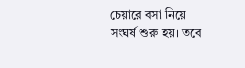চেয়ারে বসা নিয়ে সংঘর্ষ শুরু হয়। তবে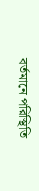বর্তমানে পরিস্থিতি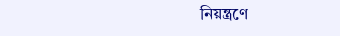নিয়ন্ত্রণে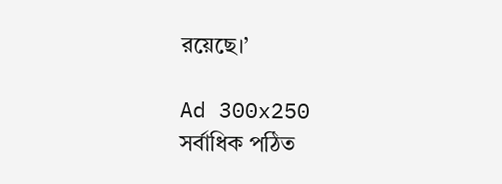রয়েছে।’

Ad 300x250
সর্বাধিক পঠিত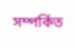সম্পর্কিত